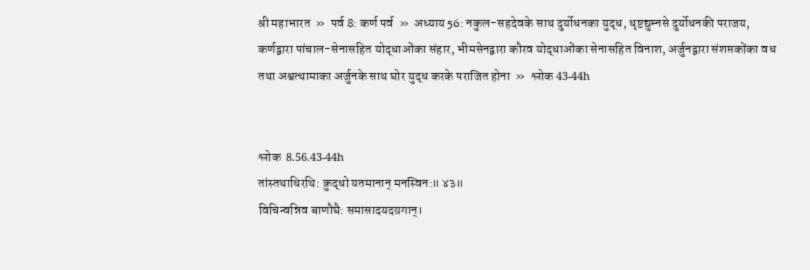श्री महाभारत  »  पर्व 8: कर्ण पर्व  »  अध्याय 56: नकुल-सहदेवके साथ दुर्योधनका युद्ध, धृष्टद्युम्नसे दुर्योधनकी पराजय, कर्णद्वारा पांचाल-सेनासहित योद्धाओंका संहार, भीमसेनद्वारा कौरव योद्धाओंका सेनासहित विनाश, अर्जुनद्वारा संशप्तकोंका वध तथा अश्वत्थामाका अर्जुनके साथ घोर युद्ध करके पराजित होना  »  श्लोक 43-44h


श्लोक  8.56.43-44h
तांस्तथाधिरथि: क्रुद्धो यतमानान् मनस्विन:॥ ४३॥
विचिन्वन्निव बाणौघै: समासादयदग्रगान्।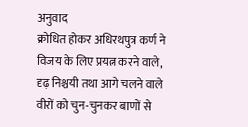अनुवाद
क्रोधित होकर अधिरथपुत्र कर्ण ने विजय के लिए प्रयत्न करने वाले, दृढ़ निश्चयी तथा आगे चलने वाले वीरों को चुन-चुनकर बाणों से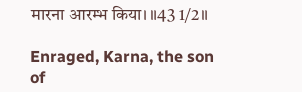मारना आरम्भ किया। ॥43 1/2॥

Enraged, Karna, the son of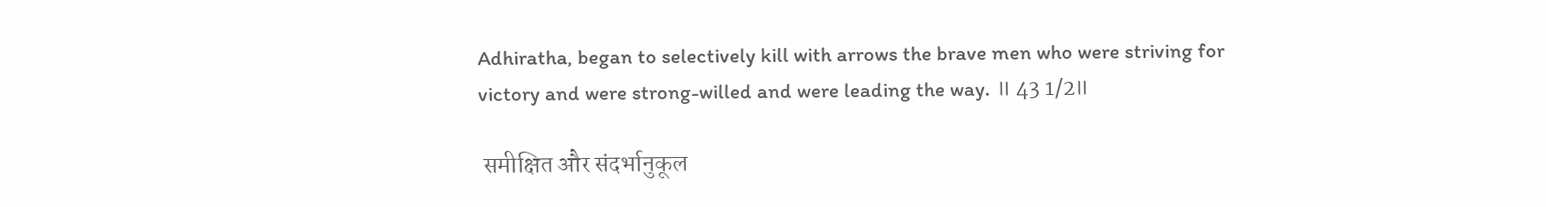Adhiratha, began to selectively kill with arrows the brave men who were striving for victory and were strong-willed and were leading the way. ॥ 43 1/2॥

 समीक्षित और संदर्भानुकूल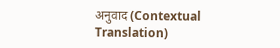अनुवाद (Contextual Translation)